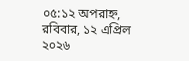০৫:১২ অপরাহ্ন, রবিবার, ১২ এপ্রিল ২০২৬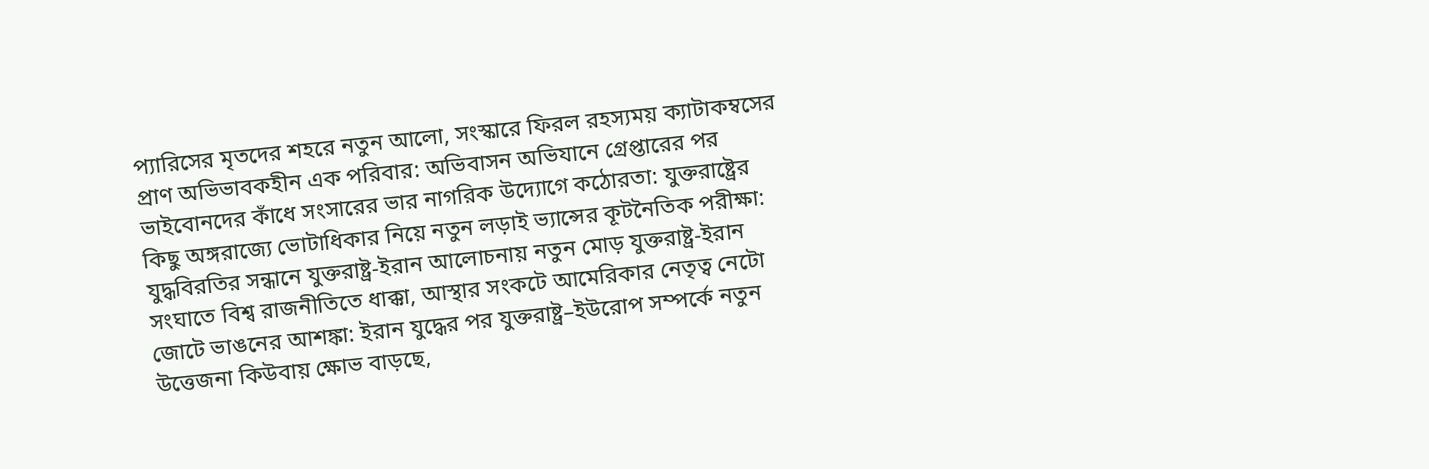প্যারিসের মৃতদের শহরে নতুন আলো, সংস্কারে ফিরল রহস্যময় ক্যাটাকম্বসের প্রাণ অভিভাবকহীন এক পরিবার: অভিবাসন অভিযানে গ্রেপ্তারের পর ভাইবোনদের কাঁধে সংসারের ভার নাগরিক উদ্যোগে কঠোরতা: যুক্তরাষ্ট্রের কিছু অঙ্গরাজ্যে ভোটাধিকার নিয়ে নতুন লড়াই ভ্যান্সের কূটনৈতিক পরীক্ষা: যুদ্ধবিরতির সন্ধানে যুক্তরাষ্ট্র-ইরান আলোচনায় নতুন মোড় যুক্তরাষ্ট্র-ইরান সংঘাতে বিশ্ব রাজনীতিতে ধাক্কা, আস্থার সংকটে আমেরিকার নেতৃত্ব নেটো জোটে ভাঙনের আশঙ্কা: ইরান যুদ্ধের পর যুক্তরাষ্ট্র–ইউরোপ সম্পর্কে নতুন উত্তেজনা কিউবায় ক্ষোভ বাড়ছে,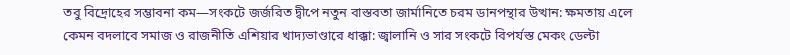তবু বিদ্রোহের সম্ভাবনা কম—সংকটে জর্জরিত দ্বীপে নতুন বাস্তবতা জার্মানিতে চরম ডানপন্থার উত্থান: ক্ষমতায় এলে কেমন বদলাবে সমাজ ও রাজনীতি এশিয়ার খাদ্যভাণ্ডারে ধাক্কা: জ্বালানি ও সার সংকটে বিপর্যস্ত মেকং ডেল্টা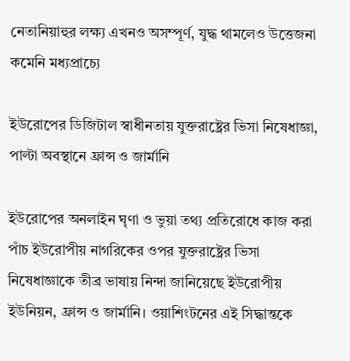নেতানিয়াহুর লক্ষ্য এখনও অসম্পূর্ণ, যুদ্ধ থামলেও উত্তেজনা কমেনি মধ্যপ্রাচ্যে

ইউরোপের ডিজিটাল স্বাধীনতায় যুক্তরাষ্ট্রের ভিসা নিষেধাজ্ঞা, পাল্টা অবস্থানে ফ্রান্স ও জার্মানি

ইউরোপের অনলাইন ঘৃণা ও ভুয়া তথ্য প্রতিরোধে কাজ করা পাঁচ ইউরোপীয় নাগরিকের ওপর যুক্তরাষ্ট্রের ভিসা নিষেধাজ্ঞাকে তীব্র ভাষায় নিন্দা জানিয়েছে ইউরোপীয় ইউনিয়ন, ফ্রান্স ও জার্মানি। ওয়াশিংটনের এই সিদ্ধান্তকে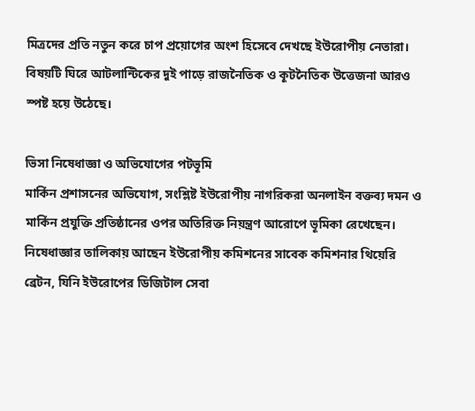মিত্রদের প্রতি নতুন করে চাপ প্রয়োগের অংশ হিসেবে দেখছে ইউরোপীয় নেতারা। বিষয়টি ঘিরে আটলান্টিকের দুই পাড়ে রাজনৈতিক ও কূটনৈতিক উত্তেজনা আরও স্পষ্ট হয়ে উঠেছে।

ভিসা নিষেধাজ্ঞা ও অভিযোগের পটভূমি
মার্কিন প্রশাসনের অভিযোগ, সংশ্লিষ্ট ইউরোপীয় নাগরিকরা অনলাইন বক্তব্য দমন ও মার্কিন প্রযুক্তি প্রতিষ্ঠানের ওপর অতিরিক্ত নিয়ন্ত্রণ আরোপে ভূমিকা রেখেছেন। নিষেধাজ্ঞার তালিকায় আছেন ইউরোপীয় কমিশনের সাবেক কমিশনার থিয়েরি ব্রেটন, যিনি ইউরোপের ডিজিটাল সেবা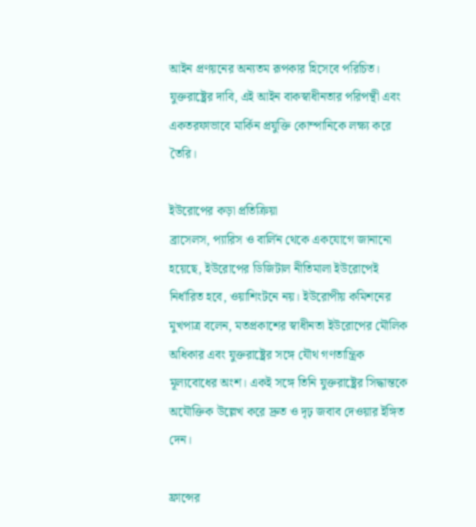আইন প্রণয়নের অন্যতম রূপকার হিসেবে পরিচিত। যুক্তরাষ্ট্রের দাবি, এই আইন বাকস্বাধীনতার পরিপন্থী এবং একতরফাভাবে মার্কিন প্রযুক্তি কোম্পানিকে লক্ষ্য করে তৈরি।

ইউরোপের কড়া প্রতিক্রিয়া
ব্রাসেলস, প্যারিস ও বার্লিন থেকে একযোগে জানানো হয়েছে, ইউরোপের ডিজিটাল নীতিমালা ইউরোপেই নির্ধারিত হবে, ওয়াশিংটনে নয়। ইউরোপীয় কমিশনের মুখপাত্র বলেন, মতপ্রকাশের স্বাধীনতা ইউরোপের মৌলিক অধিকার এবং যুক্তরাষ্ট্রের সঙ্গে যৌথ গণতান্ত্রিক মূল্যবোধের অংশ। একই সঙ্গে তিনি যুক্তরাষ্ট্রের সিদ্ধান্তকে অযৌক্তিক উল্লেখ করে দ্রুত ও দৃঢ় জবাব দেওয়ার ইঙ্গিত দেন।

ফ্রান্সের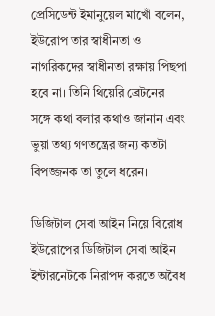প্রেসিডেন্ট ইমানুয়েল মাখোঁ বলেন, ইউরোপ তার স্বাধীনতা ও নাগরিকদের স্বাধীনতা রক্ষায় পিছপা হবে না। তিনি থিয়েরি ব্রেটনের সঙ্গে কথা বলার কথাও জানান এবং ভুয়া তথ্য গণতন্ত্রের জন্য কতটা বিপজ্জনক তা তুলে ধরেন।

ডিজিটাল সেবা আইন নিয়ে বিরোধ
ইউরোপের ডিজিটাল সেবা আইন ইন্টারনেটকে নিরাপদ করতে অবৈধ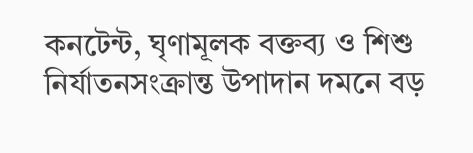কনটেন্ট, ঘৃণামূলক বক্তব্য ও শিশু নির্যাতনসংক্রান্ত উপাদান দমনে বড়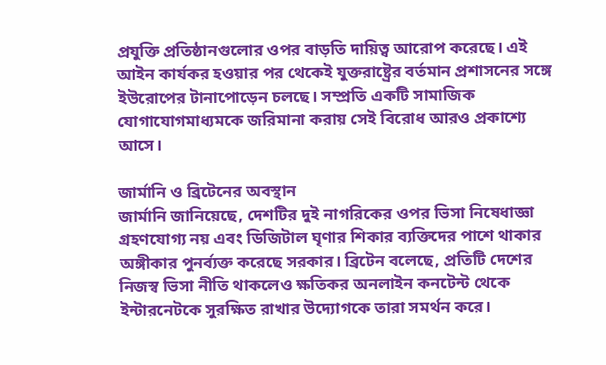প্রযুক্তি প্রতিষ্ঠানগুলোর ওপর বাড়তি দায়িত্ব আরোপ করেছে। এই আইন কার্যকর হওয়ার পর থেকেই যুক্তরাষ্ট্রের বর্তমান প্রশাসনের সঙ্গে ইউরোপের টানাপোড়েন চলছে। সম্প্রতি একটি সামাজিক যোগাযোগমাধ্যমকে জরিমানা করায় সেই বিরোধ আরও প্রকাশ্যে আসে।

জার্মানি ও ব্রিটেনের অবস্থান
জার্মানি জানিয়েছে, দেশটির দুই নাগরিকের ওপর ভিসা নিষেধাজ্ঞা গ্রহণযোগ্য নয় এবং ডিজিটাল ঘৃণার শিকার ব্যক্তিদের পাশে থাকার অঙ্গীকার পুনর্ব্যক্ত করেছে সরকার। ব্রিটেন বলেছে, প্রতিটি দেশের নিজস্ব ভিসা নীতি থাকলেও ক্ষতিকর অনলাইন কনটেন্ট থেকে ইন্টারনেটকে সুরক্ষিত রাখার উদ্যোগকে তারা সমর্থন করে।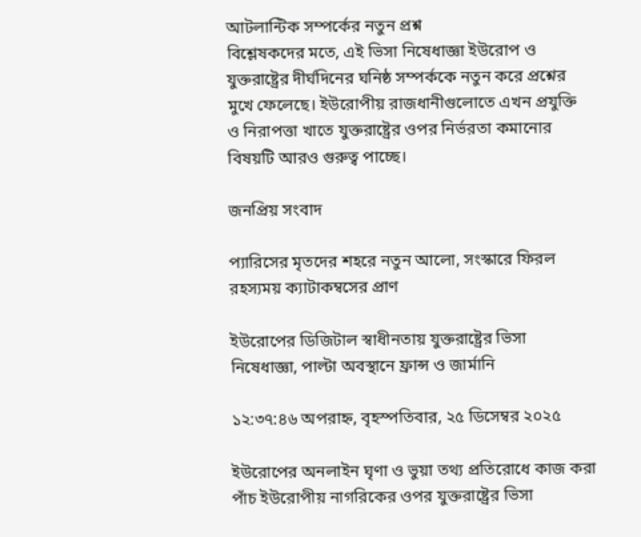আটলান্টিক সম্পর্কের নতুন প্রশ্ন
বিশ্লেষকদের মতে, এই ভিসা নিষেধাজ্ঞা ইউরোপ ও যুক্তরাষ্ট্রের দীর্ঘদিনের ঘনিষ্ঠ সম্পর্ককে নতুন করে প্রশ্নের মুখে ফেলেছে। ইউরোপীয় রাজধানীগুলোতে এখন প্রযুক্তি ও নিরাপত্তা খাতে যুক্তরাষ্ট্রের ওপর নির্ভরতা কমানোর বিষয়টি আরও গুরুত্ব পাচ্ছে।

জনপ্রিয় সংবাদ

প্যারিসের মৃতদের শহরে নতুন আলো, সংস্কারে ফিরল রহস্যময় ক্যাটাকম্বসের প্রাণ

ইউরোপের ডিজিটাল স্বাধীনতায় যুক্তরাষ্ট্রের ভিসা নিষেধাজ্ঞা, পাল্টা অবস্থানে ফ্রান্স ও জার্মানি

১২:৩৭:৪৬ অপরাহ্ন, বৃহস্পতিবার, ২৫ ডিসেম্বর ২০২৫

ইউরোপের অনলাইন ঘৃণা ও ভুয়া তথ্য প্রতিরোধে কাজ করা পাঁচ ইউরোপীয় নাগরিকের ওপর যুক্তরাষ্ট্রের ভিসা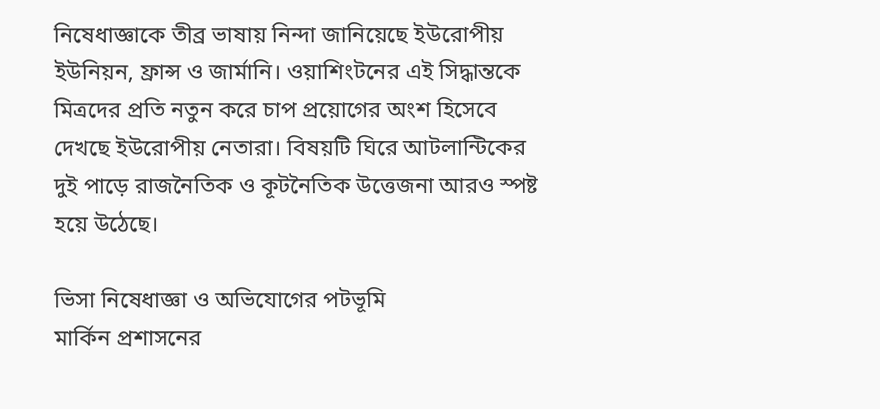নিষেধাজ্ঞাকে তীব্র ভাষায় নিন্দা জানিয়েছে ইউরোপীয় ইউনিয়ন, ফ্রান্স ও জার্মানি। ওয়াশিংটনের এই সিদ্ধান্তকে মিত্রদের প্রতি নতুন করে চাপ প্রয়োগের অংশ হিসেবে দেখছে ইউরোপীয় নেতারা। বিষয়টি ঘিরে আটলান্টিকের দুই পাড়ে রাজনৈতিক ও কূটনৈতিক উত্তেজনা আরও স্পষ্ট হয়ে উঠেছে।

ভিসা নিষেধাজ্ঞা ও অভিযোগের পটভূমি
মার্কিন প্রশাসনের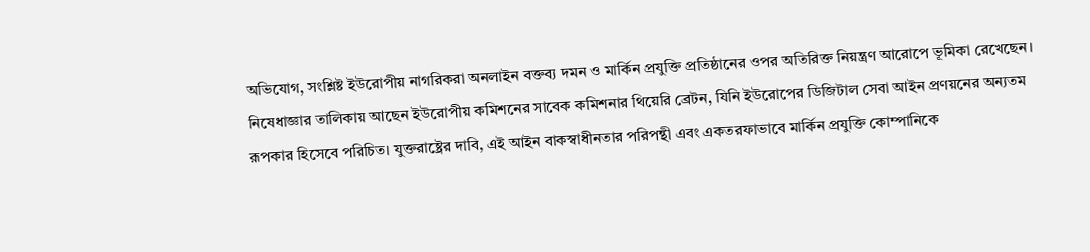অভিযোগ, সংশ্লিষ্ট ইউরোপীয় নাগরিকরা অনলাইন বক্তব্য দমন ও মার্কিন প্রযুক্তি প্রতিষ্ঠানের ওপর অতিরিক্ত নিয়ন্ত্রণ আরোপে ভূমিকা রেখেছেন। নিষেধাজ্ঞার তালিকায় আছেন ইউরোপীয় কমিশনের সাবেক কমিশনার থিয়েরি ব্রেটন, যিনি ইউরোপের ডিজিটাল সেবা আইন প্রণয়নের অন্যতম রূপকার হিসেবে পরিচিত। যুক্তরাষ্ট্রের দাবি, এই আইন বাকস্বাধীনতার পরিপন্থী এবং একতরফাভাবে মার্কিন প্রযুক্তি কোম্পানিকে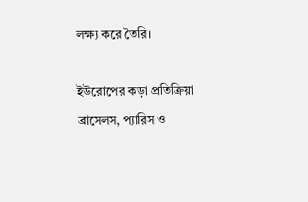লক্ষ্য করে তৈরি।

ইউরোপের কড়া প্রতিক্রিয়া
ব্রাসেলস, প্যারিস ও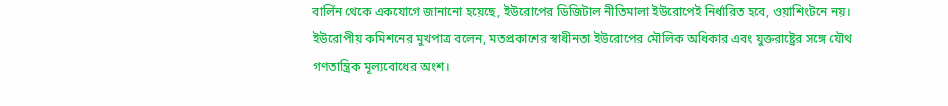বার্লিন থেকে একযোগে জানানো হয়েছে, ইউরোপের ডিজিটাল নীতিমালা ইউরোপেই নির্ধারিত হবে, ওয়াশিংটনে নয়। ইউরোপীয় কমিশনের মুখপাত্র বলেন, মতপ্রকাশের স্বাধীনতা ইউরোপের মৌলিক অধিকার এবং যুক্তরাষ্ট্রের সঙ্গে যৌথ গণতান্ত্রিক মূল্যবোধের অংশ।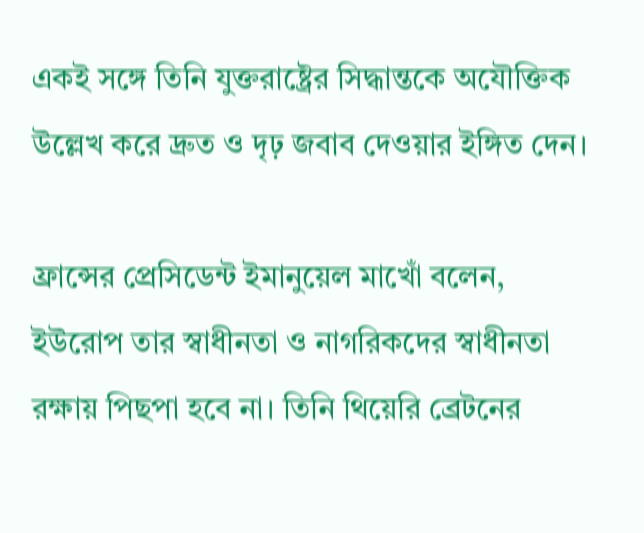একই সঙ্গে তিনি যুক্তরাষ্ট্রের সিদ্ধান্তকে অযৌক্তিক উল্লেখ করে দ্রুত ও দৃঢ় জবাব দেওয়ার ইঙ্গিত দেন।

ফ্রান্সের প্রেসিডেন্ট ইমানুয়েল মাখোঁ বলেন, ইউরোপ তার স্বাধীনতা ও নাগরিকদের স্বাধীনতা রক্ষায় পিছপা হবে না। তিনি থিয়েরি ব্রেটনের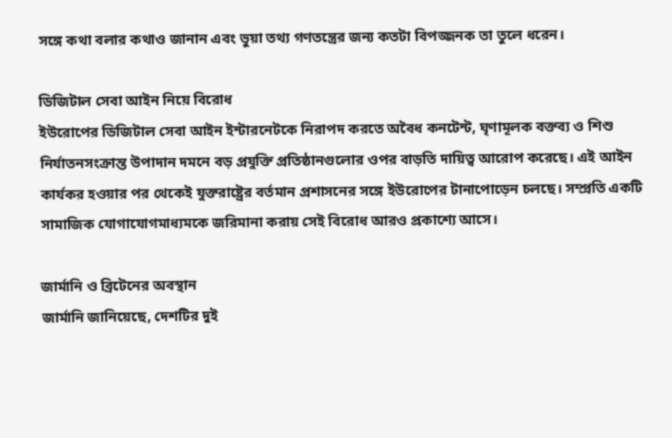সঙ্গে কথা বলার কথাও জানান এবং ভুয়া তথ্য গণতন্ত্রের জন্য কতটা বিপজ্জনক তা তুলে ধরেন।

ডিজিটাল সেবা আইন নিয়ে বিরোধ
ইউরোপের ডিজিটাল সেবা আইন ইন্টারনেটকে নিরাপদ করতে অবৈধ কনটেন্ট, ঘৃণামূলক বক্তব্য ও শিশু নির্যাতনসংক্রান্ত উপাদান দমনে বড় প্রযুক্তি প্রতিষ্ঠানগুলোর ওপর বাড়তি দায়িত্ব আরোপ করেছে। এই আইন কার্যকর হওয়ার পর থেকেই যুক্তরাষ্ট্রের বর্তমান প্রশাসনের সঙ্গে ইউরোপের টানাপোড়েন চলছে। সম্প্রতি একটি সামাজিক যোগাযোগমাধ্যমকে জরিমানা করায় সেই বিরোধ আরও প্রকাশ্যে আসে।

জার্মানি ও ব্রিটেনের অবস্থান
জার্মানি জানিয়েছে, দেশটির দুই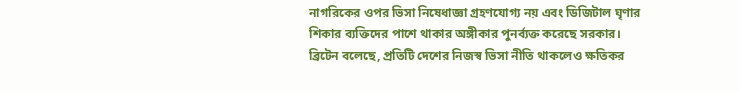নাগরিকের ওপর ভিসা নিষেধাজ্ঞা গ্রহণযোগ্য নয় এবং ডিজিটাল ঘৃণার শিকার ব্যক্তিদের পাশে থাকার অঙ্গীকার পুনর্ব্যক্ত করেছে সরকার। ব্রিটেন বলেছে, প্রতিটি দেশের নিজস্ব ভিসা নীতি থাকলেও ক্ষতিকর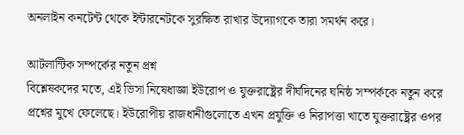অনলাইন কনটেন্ট থেকে ইন্টারনেটকে সুরক্ষিত রাখার উদ্যোগকে তারা সমর্থন করে।

আটলান্টিক সম্পর্কের নতুন প্রশ্ন
বিশ্লেষকদের মতে, এই ভিসা নিষেধাজ্ঞা ইউরোপ ও যুক্তরাষ্ট্রের দীর্ঘদিনের ঘনিষ্ঠ সম্পর্ককে নতুন করে প্রশ্নের মুখে ফেলেছে। ইউরোপীয় রাজধানীগুলোতে এখন প্রযুক্তি ও নিরাপত্তা খাতে যুক্তরাষ্ট্রের ওপর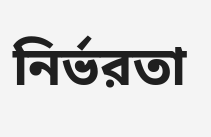নির্ভরতা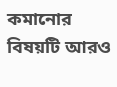কমানোর বিষয়টি আরও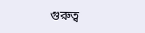গুরুত্ব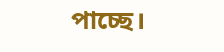পাচ্ছে।